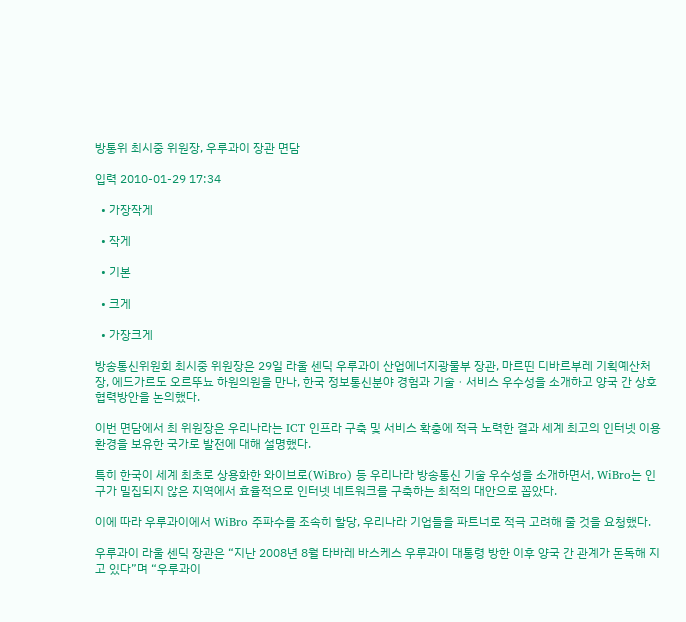방통위 최시중 위원장, 우루과이 장관 면담

입력 2010-01-29 17:34

  • 가장작게

  • 작게

  • 기본

  • 크게

  • 가장크게

방송통신위원회 최시중 위원장은 29일 라울 센딕 우루과이 산업에너지광물부 장관, 마르띤 디바르부레 기획예산처장, 에드가르도 오르뚜뇨 하원의원을 만나, 한국 정보통신분야 경험과 기술ㆍ서비스 우수성을 소개하고 양국 간 상호 협력방안을 논의했다.

이번 면담에서 최 위원장은 우리나라는 ICT 인프라 구축 및 서비스 확충에 적극 노력한 결과 세계 최고의 인터넷 이용환경을 보유한 국가로 발전에 대해 설명했다.

특히 한국이 세계 최초로 상용화한 와이브로(WiBro) 등 우리나라 방송통신 기술 우수성을 소개하면서, WiBro는 인구가 밀집되지 않은 지역에서 효율적으로 인터넷 네트워크를 구축하는 최적의 대안으로 꼽았다.

이에 따라 우루과이에서 WiBro 주파수를 조속히 할당, 우리나라 기업들을 파트너로 적극 고려해 줄 것을 요청했다.

우루과이 라울 센딕 장관은 “지난 2008년 8월 타바레 바스케스 우루과이 대통령 방한 이후 양국 간 관계가 돈독해 지고 있다”며 “우루과이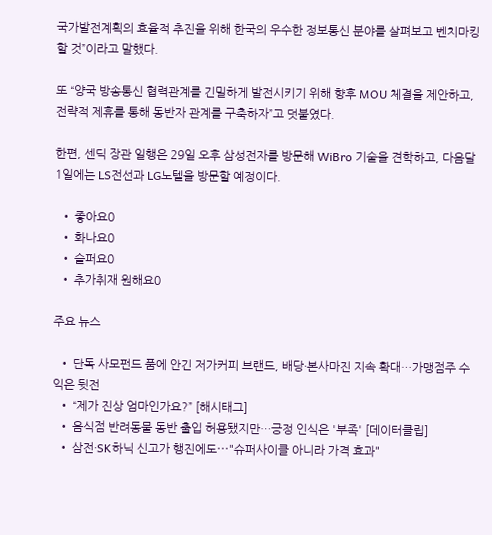국가발전계획의 효율적 추진을 위해 한국의 우수한 정보통신 분야를 살펴보고 벤치마킹할 것”이라고 말했다.

또 “양국 방송통신 협력관계를 긴밀하게 발전시키기 위해 향후 MOU 체결을 제안하고, 전략적 제휴를 통해 동반자 관계를 구축하자”고 덧붙였다.

한편, 센딕 장관 일행은 29일 오후 삼성전자를 방문해 WiBro 기술을 견학하고, 다음달 1일에는 LS전선과 LG노텔을 방문할 예정이다.

  • 좋아요0
  • 화나요0
  • 슬퍼요0
  • 추가취재 원해요0

주요 뉴스

  • 단독 사모펀드 품에 안긴 저가커피 브랜드, 배당·본사마진 지속 확대…가맹점주 수익은 뒷전
  • “제가 진상 엄마인가요?” [해시태그]
  • 음식점 반려동물 동반 출입 허용됐지만…긍정 인식은 '부족' [데이터클립]
  • 삼전·SK하닉 신고가 행진에도⋯"슈퍼사이클 아니라 가격 효과"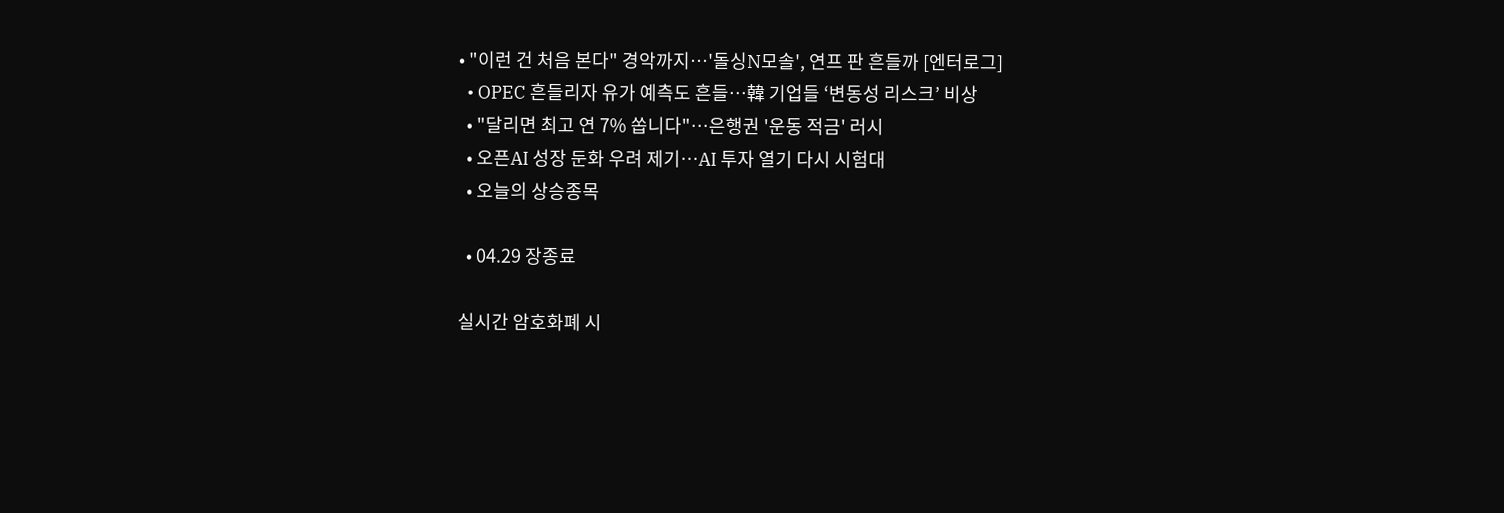• "이런 건 처음 본다" 경악까지⋯'돌싱N모솔', 연프 판 흔들까 [엔터로그]
  • OPEC 흔들리자 유가 예측도 흔들…韓 기업들 ‘변동성 리스크’ 비상
  • "달리면 최고 연 7% 쏩니다"…은행권 '운동 적금' 러시
  • 오픈AI 성장 둔화 우려 제기⋯AI 투자 열기 다시 시험대
  • 오늘의 상승종목

  • 04.29 장종료

실시간 암호화폐 시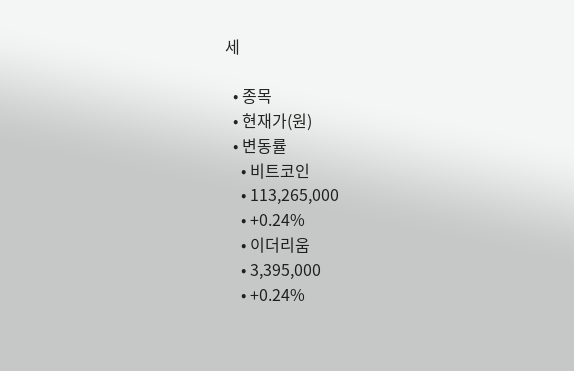세

  • 종목
  • 현재가(원)
  • 변동률
    • 비트코인
    • 113,265,000
    • +0.24%
    • 이더리움
    • 3,395,000
    • +0.24%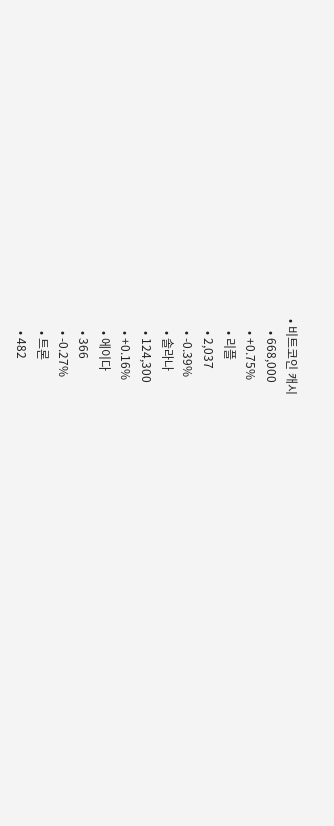• 비트코인 캐시
    • 668,000
    • +0.75%
    • 리플
    • 2,037
    • -0.39%
    • 솔라나
    • 124,300
    • +0.16%
    • 에이다
    • 366
    • -0.27%
    • 트론
    • 482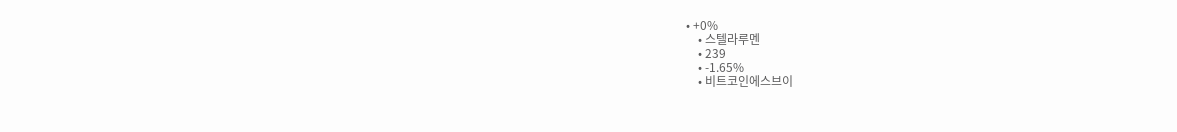• +0%
    • 스텔라루멘
    • 239
    • -1.65%
    • 비트코인에스브이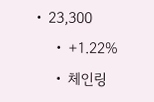• 23,300
    • +1.22%
    • 체인링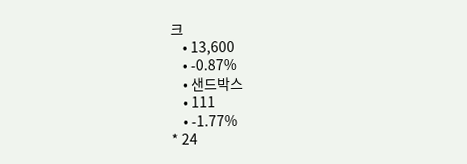크
    • 13,600
    • -0.87%
    • 샌드박스
    • 111
    • -1.77%
* 24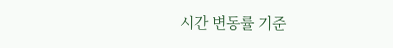시간 변동률 기준